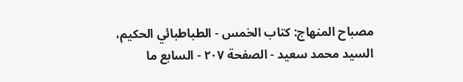مصباح المنهاج: كتاب الخمس - الطباطبائي الحكيم، السيد محمد سعيد - الصفحة ٢٠٧ - السابع ما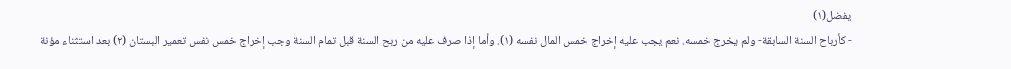يفضل(١)
- كأرباح السنة السابقة- ولم يخرج خمسه. نعم يجب عليه إخراج خمس المال نفسه (١). وأما إذا صرف عليه من ربح السنة قبل تمام السنة وجب إخراج خمس نفس تعمير البستان (٢) بعد استثناء مؤنة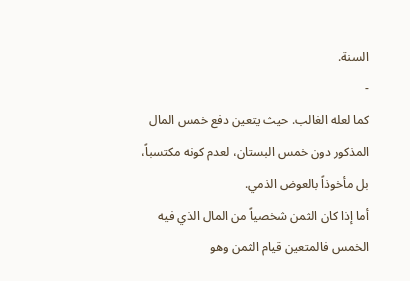السنة.
-
كما لعله الغالب. حيث يتعين دفع خمس المال المذكور دون خمس البستان، لعدم كونه مكتسباً، بل مأخوذاً بالعوض الذمي.
أما إذا كان الثمن شخصياً من المال الذي فيه الخمس فالمتعين قيام الثمن وهو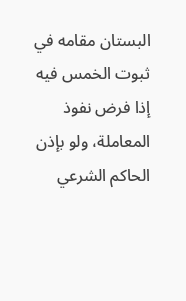البستان مقامه في ثبوت الخمس فيه إذا فرض نفوذ المعاملة، ولو بإذن الحاكم الشرعي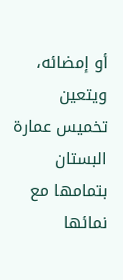أو إمضائه، ويتعين تخميس عمارة البستان بتمامها مع نمائها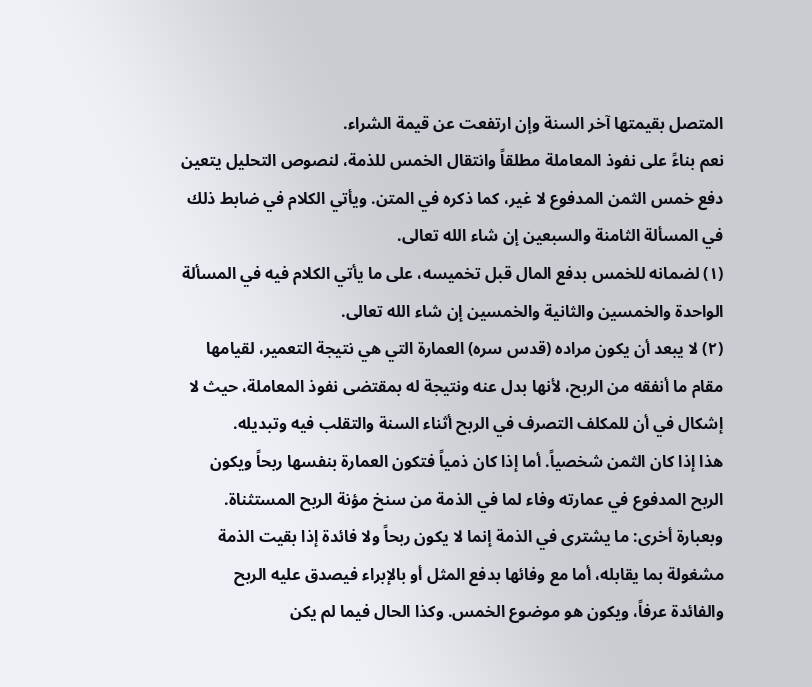المتصل بقيمتها آخر السنة وإن ارتفعت عن قيمة الشراء.
نعم بناءً على نفوذ المعاملة مطلقاً وانتقال الخمس للذمة، لنصوص التحليل يتعين دفع خمس الثمن المدفوع لا غير، كما ذكره في المتن. ويأتي الكلام في ضابط ذلك في المسألة الثامنة والسبعين إن شاء الله تعالى.
(١) لضمانه للخمس بدفع المال قبل تخميسه، على ما يأتي الكلام فيه في المسألة الواحدة والخمسين والثانية والخمسين إن شاء الله تعالى.
(٢) لا يبعد أن يكون مراده (قدس سره) العمارة التي هي نتيجة التعمير، لقيامها مقام ما أنفقه من الربح، لأنها بدل عنه ونتيجة له بمقتضى نفوذ المعاملة، حيث لا إشكال في أن للمكلف التصرف في الربح أثناء السنة والتقلب فيه وتبديله.
هذا إذا كان الثمن شخصياً. أما إذا كان ذمياً فتكون العمارة بنفسها ربحاً ويكون الربح المدفوع في عمارته وفاء لما في الذمة من سنخ مؤنة الربح المستثناة.
وبعبارة أخرى: ما يشترى في الذمة إنما لا يكون ربحاً ولا فائدة إذا بقيت الذمة مشغولة بما يقابله، أما مع وفائها بدفع المثل أو بالإبراء فيصدق عليه الربح والفائدة عرفاً، ويكون هو موضوع الخمس. وكذا الحال فيما لم يكن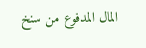المال المدفوع من سنخ